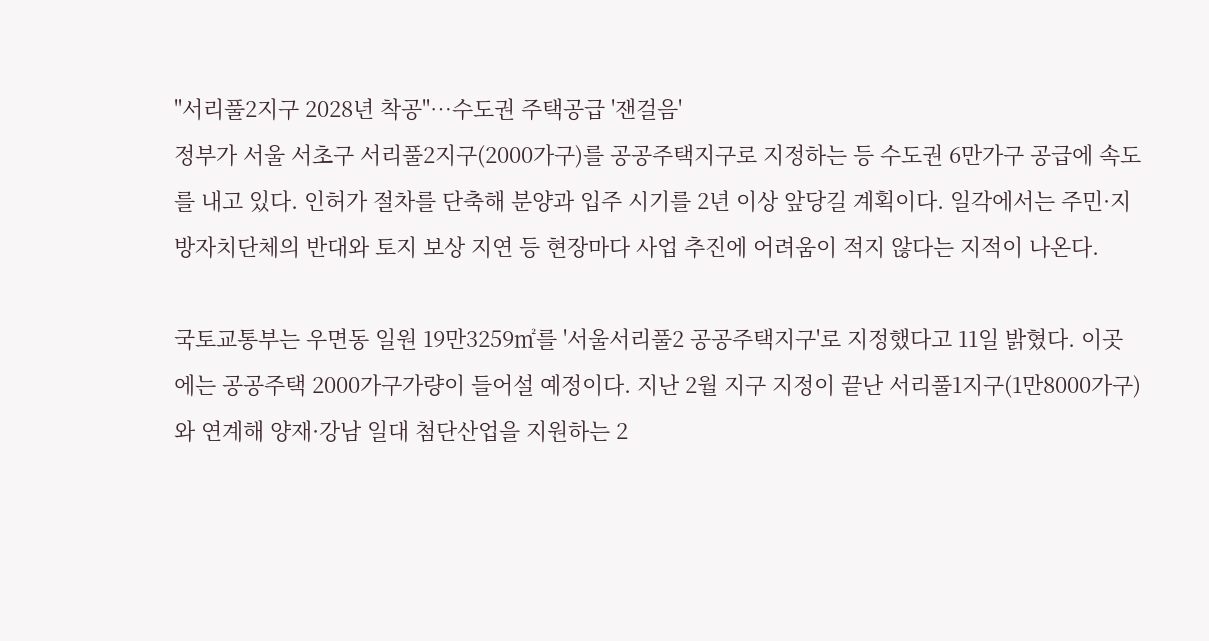"서리풀2지구 2028년 착공"…수도권 주택공급 '잰걸음'
정부가 서울 서초구 서리풀2지구(2000가구)를 공공주택지구로 지정하는 등 수도권 6만가구 공급에 속도를 내고 있다. 인허가 절차를 단축해 분양과 입주 시기를 2년 이상 앞당길 계획이다. 일각에서는 주민·지방자치단체의 반대와 토지 보상 지연 등 현장마다 사업 추진에 어려움이 적지 않다는 지적이 나온다.

국토교통부는 우면동 일원 19만3259㎡를 '서울서리풀2 공공주택지구'로 지정했다고 11일 밝혔다. 이곳에는 공공주택 2000가구가량이 들어설 예정이다. 지난 2월 지구 지정이 끝난 서리풀1지구(1만8000가구)와 연계해 양재·강남 일대 첨단산업을 지원하는 2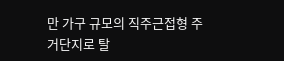만 가구 규모의 직주근접형 주거단지로 탈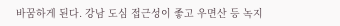바꿈하게 된다. 강남 도심 접근성이 좋고 우면산 등 녹지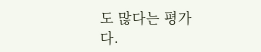도 많다는 평가다.